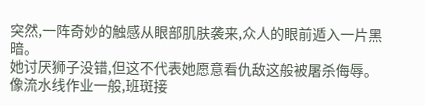突然,一阵奇妙的触感从眼部肌肤袭来,众人的眼前遁入一片黑暗。
她讨厌狮子没错,但这不代表她愿意看仇敌这般被屠杀侮辱。
像流水线作业一般,班斑接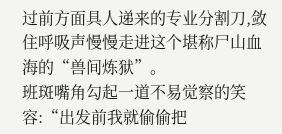过前方面具人递来的专业分割刀,敛住呼吸声慢慢走进这个堪称尸山血海的“兽间炼狱”。
班斑嘴角勾起一道不易觉察的笑容:“出发前我就偷偷把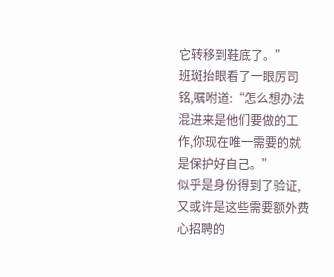它转移到鞋底了。”
班斑抬眼看了一眼厉司铭,嘱咐道:“怎么想办法混进来是他们要做的工作,你现在唯一需要的就是保护好自己。”
似乎是身份得到了验证,又或许是这些需要额外费心招聘的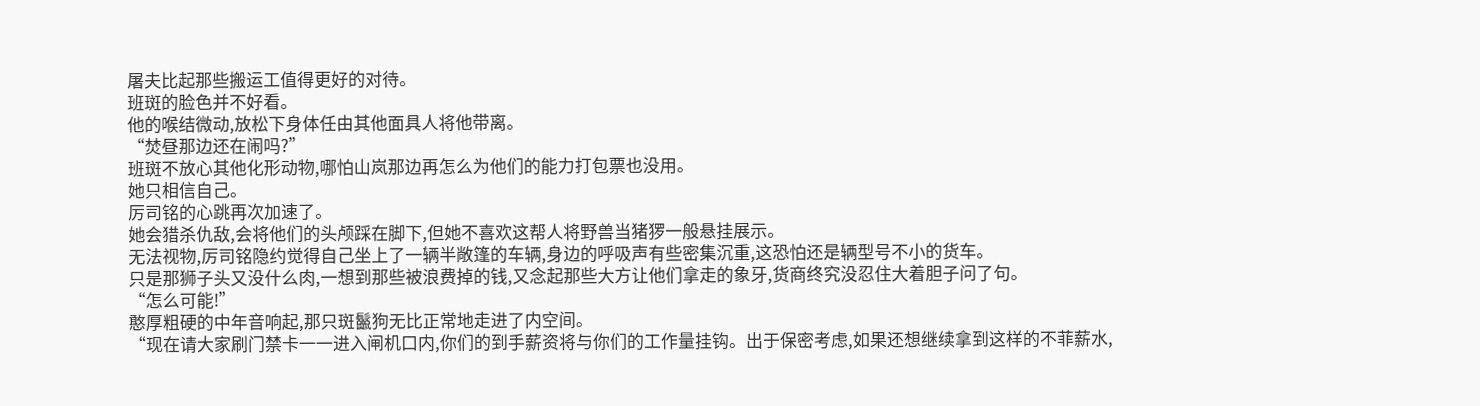屠夫比起那些搬运工值得更好的对待。
班斑的脸色并不好看。
他的喉结微动,放松下身体任由其他面具人将他带离。
“焚昼那边还在闹吗?”
班斑不放心其他化形动物,哪怕山岚那边再怎么为他们的能力打包票也没用。
她只相信自己。
厉司铭的心跳再次加速了。
她会猎杀仇敌,会将他们的头颅踩在脚下,但她不喜欢这帮人将野兽当猪猡一般悬挂展示。
无法视物,厉司铭隐约觉得自己坐上了一辆半敞篷的车辆,身边的呼吸声有些密集沉重,这恐怕还是辆型号不小的货车。
只是那狮子头又没什么肉,一想到那些被浪费掉的钱,又念起那些大方让他们拿走的象牙,货商终究没忍住大着胆子问了句。
“怎么可能!”
憨厚粗硬的中年音响起,那只斑鬣狗无比正常地走进了内空间。
“现在请大家刷门禁卡一一进入闸机口内,你们的到手薪资将与你们的工作量挂钩。出于保密考虑,如果还想继续拿到这样的不菲薪水,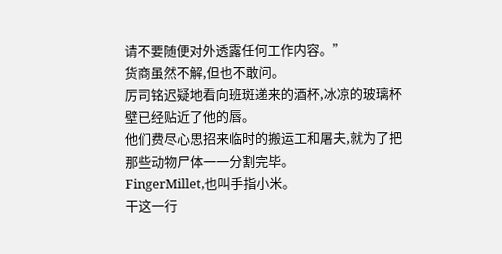请不要随便对外透露任何工作内容。”
货商虽然不解,但也不敢问。
厉司铭迟疑地看向班斑递来的酒杯,冰凉的玻璃杯壁已经贴近了他的唇。
他们费尽心思招来临时的搬运工和屠夫,就为了把那些动物尸体一一分割完毕。
FingerMillet,也叫手指小米。
干这一行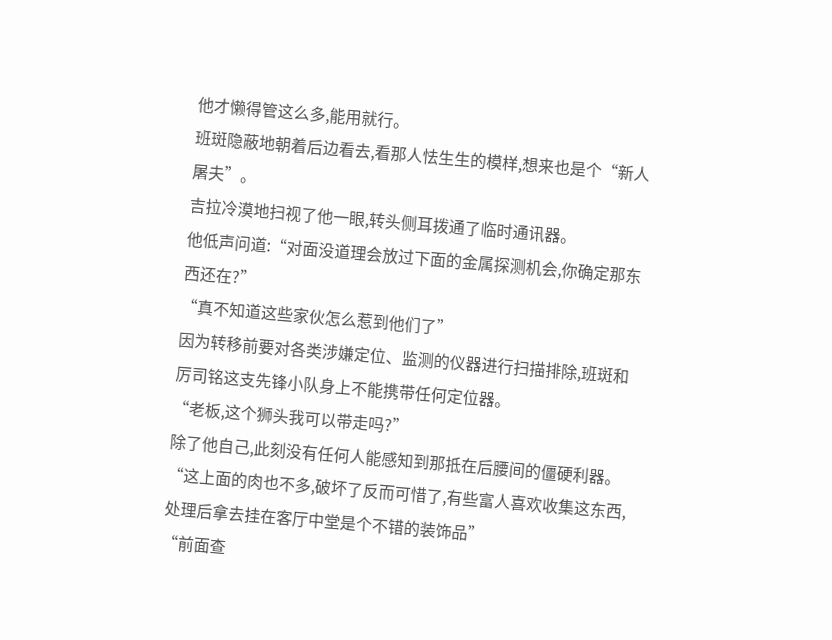他才懒得管这么多,能用就行。
班斑隐蔽地朝着后边看去,看那人怯生生的模样,想来也是个“新人屠夫”。
吉拉冷漠地扫视了他一眼,转头侧耳拨通了临时通讯器。
他低声问道:“对面没道理会放过下面的金属探测机会,你确定那东西还在?”
“真不知道这些家伙怎么惹到他们了”
因为转移前要对各类涉嫌定位、监测的仪器进行扫描排除,班斑和厉司铭这支先锋小队身上不能携带任何定位器。
“老板,这个狮头我可以带走吗?”
除了他自己,此刻没有任何人能感知到那抵在后腰间的僵硬利器。
“这上面的肉也不多,破坏了反而可惜了,有些富人喜欢收集这东西,处理后拿去挂在客厅中堂是个不错的装饰品”
“前面查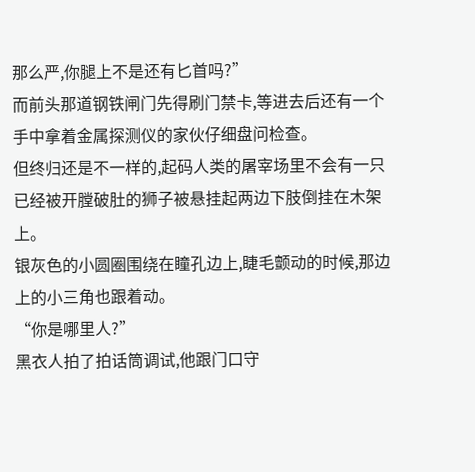那么严,你腿上不是还有匕首吗?”
而前头那道钢铁闸门先得刷门禁卡,等进去后还有一个手中拿着金属探测仪的家伙仔细盘问检查。
但终归还是不一样的,起码人类的屠宰场里不会有一只已经被开膛破肚的狮子被悬挂起两边下肢倒挂在木架上。
银灰色的小圆圈围绕在瞳孔边上,睫毛颤动的时候,那边上的小三角也跟着动。
“你是哪里人?”
黑衣人拍了拍话筒调试,他跟门口守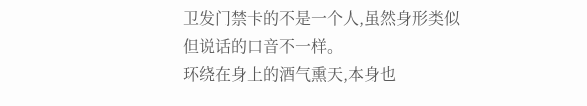卫发门禁卡的不是一个人,虽然身形类似但说话的口音不一样。
环绕在身上的酒气熏天,本身也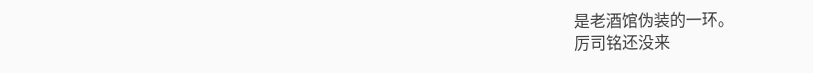是老酒馆伪装的一环。
厉司铭还没来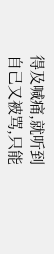得及喊痛,就听到自己又被骂,只能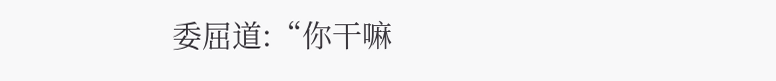委屈道:“你干嘛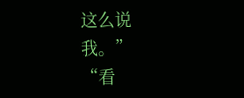这么说我。”
“看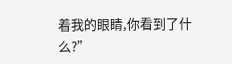着我的眼睛,你看到了什么?”